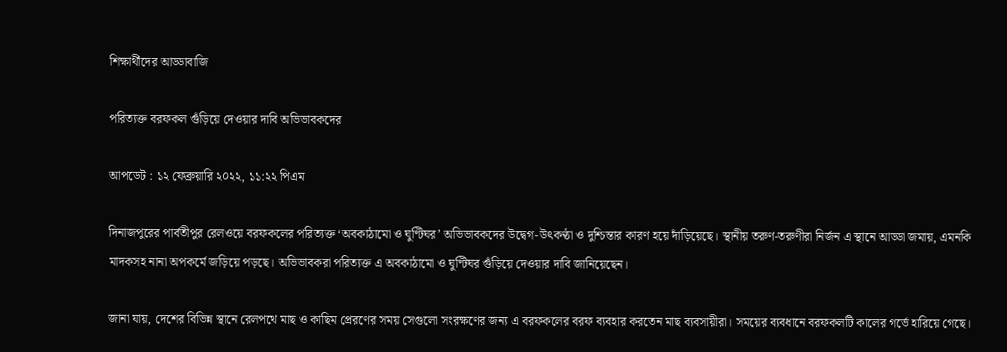শিক্ষার্থীদের আড্ডাবাজি

পরিত্যক্ত বরফকল গুঁড়িয়ে দেওয়ার দাবি অভিভাবকদের

আপডেট : ১২ ফেব্রুয়ারি ২০২২, ১১:২২ পিএম

দিনাজপুরের পার্বতীপুর রেলওয়ে বরফকলের পরিত্যক্ত ‘অবকাঠামো ও ঘুণ্টিঘর’ অভিভাবকদের উদ্বেগ-উৎকণ্ঠা ও দুশ্চিন্তার কারণ হয়ে দাঁড়িয়েছে। স্থানীয় তরুণ-তরুণীরা নির্জন এ স্থানে আড্ডা জমায়, এমনকি মাদকসহ নানা অপকর্মে জড়িয়ে পড়ছে। অভিভাবকরা পরিত্যক্ত এ অবকাঠামো ও ঘুণ্টিঘর গুঁড়িয়ে দেওয়ার দাবি জানিয়েছেন।

জানা যায়, দেশের বিভিন্ন স্থানে রেলপথে মাছ ও কাছিম প্রেরণের সময় সেগুলো সংরক্ষণের জন্য এ বরফকলের বরফ ব্যবহার করতেন মাছ ব্যবসায়ীরা। সময়ের ব্যবধানে বরফকলটি কালের গর্ভে হারিয়ে গেছে।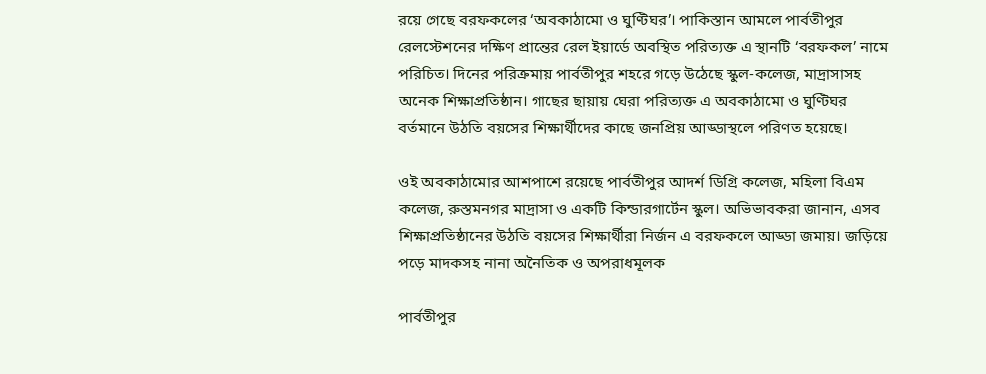রয়ে গেছে বরফকলের ‘অবকাঠামো ও ঘুণ্টিঘর’। পাকিস্তান আমলে পার্বতীপুর রেলস্টেশনের দক্ষিণ প্রান্তের রেল ইয়ার্ডে অবস্থিত পরিত্যক্ত এ স্থানটি ‘বরফকল’ নামে পরিচিত। দিনের পরিক্রমায় পার্বতীপুর শহরে গড়ে উঠেছে স্কুল-কলেজ, মাদ্রাসাসহ অনেক শিক্ষাপ্রতিষ্ঠান। গাছের ছায়ায় ঘেরা পরিত্যক্ত এ অবকাঠামো ও ঘুণ্টিঘর বর্তমানে উঠতি বয়সের শিক্ষার্থীদের কাছে জনপ্রিয় আড্ডাস্থলে পরিণত হয়েছে।

ওই অবকাঠামোর আশপাশে রয়েছে পার্বতীপুর আদর্শ ডিগ্রি কলেজ, মহিলা বিএম কলেজ, রুস্তমনগর মাদ্রাসা ও একটি কিন্ডারগার্টেন স্কুল। অভিভাবকরা জানান, এসব শিক্ষাপ্রতিষ্ঠানের উঠতি বয়সের শিক্ষার্থীরা নির্জন এ বরফকলে আড্ডা জমায়। জড়িয়ে পড়ে মাদকসহ নানা অনৈতিক ও অপরাধমূলক

পার্বতীপুর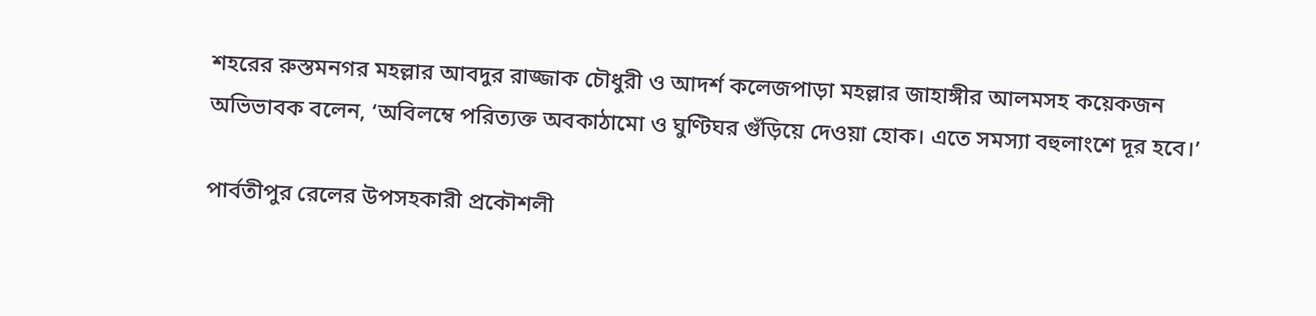শহরের রুস্তমনগর মহল্লার আবদুর রাজ্জাক চৌধুরী ও আদর্শ কলেজপাড়া মহল্লার জাহাঙ্গীর আলমসহ কয়েকজন অভিভাবক বলেন, ‘অবিলম্বে পরিত্যক্ত অবকাঠামো ও ঘুণ্টিঘর গুঁড়িয়ে দেওয়া হোক। এতে সমস্যা বহুলাংশে দূর হবে।’

পার্বতীপুর রেলের উপসহকারী প্রকৌশলী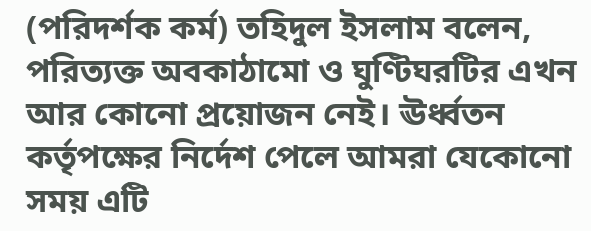(পরিদর্শক কর্ম) তহিদুল ইসলাম বলেন, পরিত্যক্ত অবকাঠামো ও ঘুণ্টিঘরটির এখন আর কোনো প্রয়োজন নেই। ঊর্ধ্বতন কর্তৃপক্ষের নির্দেশ পেলে আমরা যেকোনো সময় এটি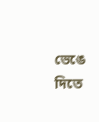ভেঙে দিতে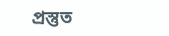প্রস্তুত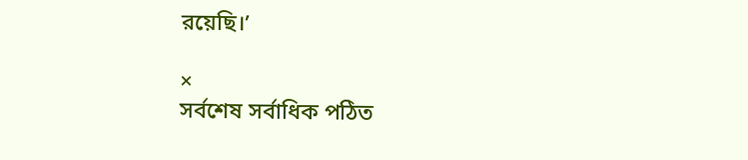রয়েছি।’

×
সর্বশেষ সর্বাধিক পঠিত